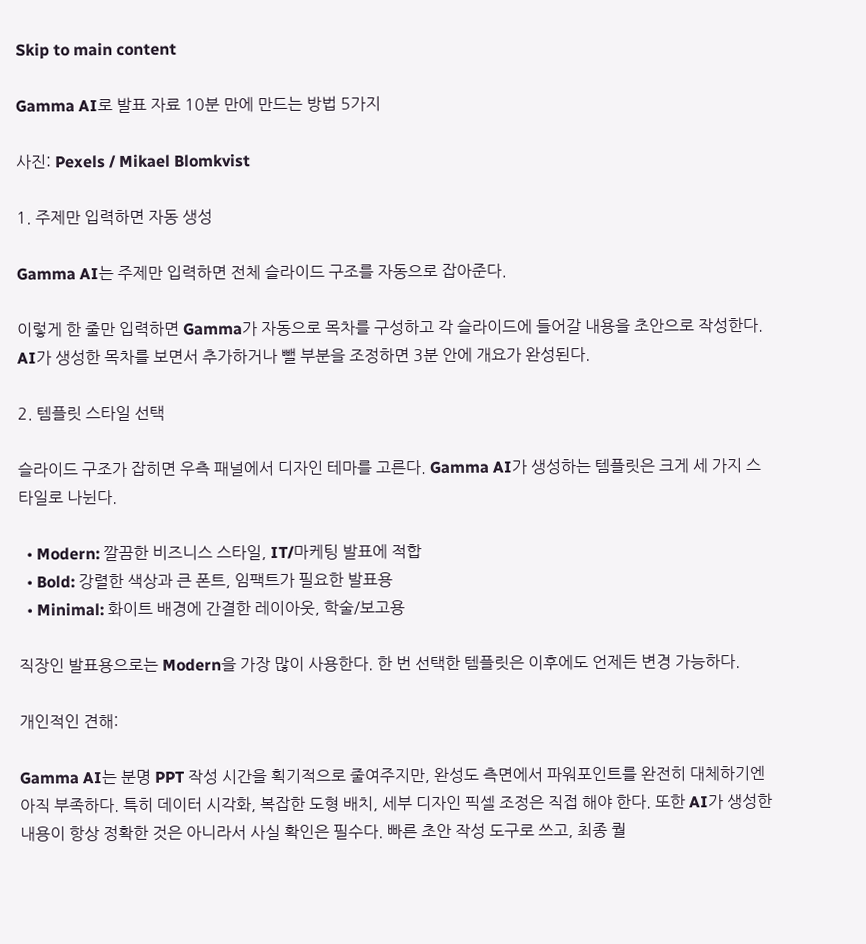Skip to main content

Gamma AI로 발표 자료 10분 만에 만드는 방법 5가지

사진: Pexels / Mikael Blomkvist

1. 주제만 입력하면 자동 생성

Gamma AI는 주제만 입력하면 전체 슬라이드 구조를 자동으로 잡아준다.

이렇게 한 줄만 입력하면 Gamma가 자동으로 목차를 구성하고 각 슬라이드에 들어갈 내용을 초안으로 작성한다. AI가 생성한 목차를 보면서 추가하거나 뺄 부분을 조정하면 3분 안에 개요가 완성된다.

2. 템플릿 스타일 선택

슬라이드 구조가 잡히면 우측 패널에서 디자인 테마를 고른다. Gamma AI가 생성하는 템플릿은 크게 세 가지 스타일로 나뉜다.

  • Modern: 깔끔한 비즈니스 스타일, IT/마케팅 발표에 적합
  • Bold: 강렬한 색상과 큰 폰트, 임팩트가 필요한 발표용
  • Minimal: 화이트 배경에 간결한 레이아웃, 학술/보고용

직장인 발표용으로는 Modern을 가장 많이 사용한다. 한 번 선택한 템플릿은 이후에도 언제든 변경 가능하다.

개인적인 견해:

Gamma AI는 분명 PPT 작성 시간을 획기적으로 줄여주지만, 완성도 측면에서 파워포인트를 완전히 대체하기엔 아직 부족하다. 특히 데이터 시각화, 복잡한 도형 배치, 세부 디자인 픽셀 조정은 직접 해야 한다. 또한 AI가 생성한 내용이 항상 정확한 것은 아니라서 사실 확인은 필수다. 빠른 초안 작성 도구로 쓰고, 최종 퀄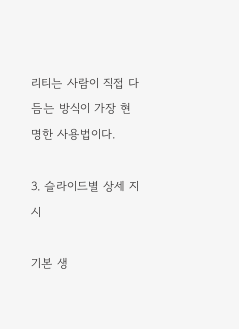리티는 사람이 직접 다듬는 방식이 가장 현명한 사용법이다.

3. 슬라이드별 상세 지시

기본 생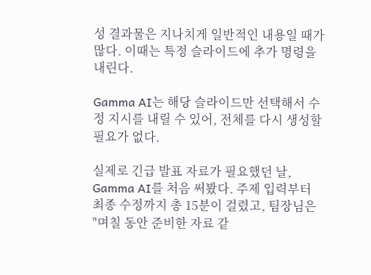성 결과물은 지나치게 일반적인 내용일 때가 많다. 이때는 특정 슬라이드에 추가 명령을 내린다.

Gamma AI는 해당 슬라이드만 선택해서 수정 지시를 내릴 수 있어, 전체를 다시 생성할 필요가 없다.

실제로 긴급 발표 자료가 필요했던 날, Gamma AI를 처음 써봤다. 주제 입력부터 최종 수정까지 총 15분이 걸렸고, 팀장님은 "며칠 동안 준비한 자료 같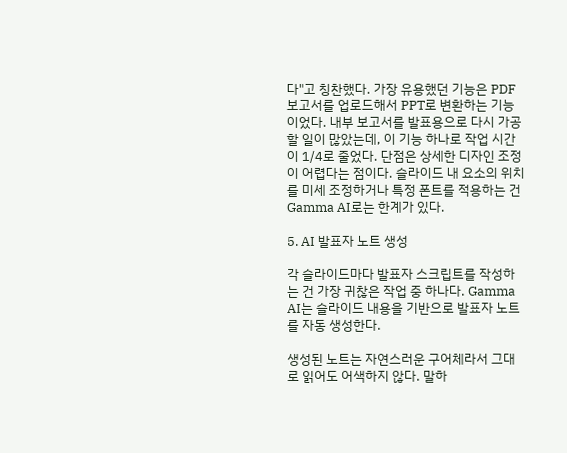다"고 칭찬했다. 가장 유용했던 기능은 PDF 보고서를 업로드해서 PPT로 변환하는 기능이었다. 내부 보고서를 발표용으로 다시 가공할 일이 많았는데, 이 기능 하나로 작업 시간이 1/4로 줄었다. 단점은 상세한 디자인 조정이 어렵다는 점이다. 슬라이드 내 요소의 위치를 미세 조정하거나 특정 폰트를 적용하는 건 Gamma AI로는 한계가 있다.

5. AI 발표자 노트 생성

각 슬라이드마다 발표자 스크립트를 작성하는 건 가장 귀찮은 작업 중 하나다. Gamma AI는 슬라이드 내용을 기반으로 발표자 노트를 자동 생성한다.

생성된 노트는 자연스러운 구어체라서 그대로 읽어도 어색하지 않다. 말하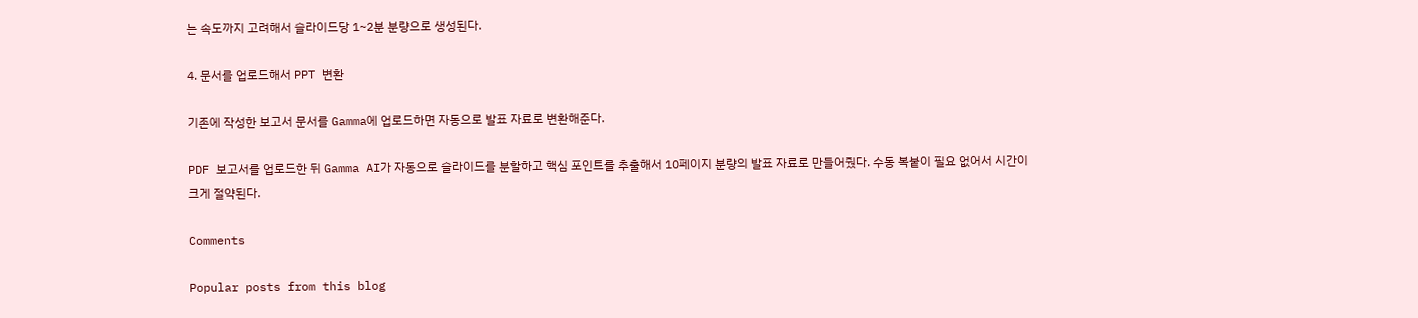는 속도까지 고려해서 슬라이드당 1~2분 분량으로 생성된다.

4. 문서를 업로드해서 PPT 변환

기존에 작성한 보고서 문서를 Gamma에 업로드하면 자동으로 발표 자료로 변환해준다.

PDF 보고서를 업로드한 뒤 Gamma AI가 자동으로 슬라이드를 분할하고 핵심 포인트를 추출해서 10페이지 분량의 발표 자료로 만들어줬다. 수동 복붙이 필요 없어서 시간이 크게 절약된다.

Comments

Popular posts from this blog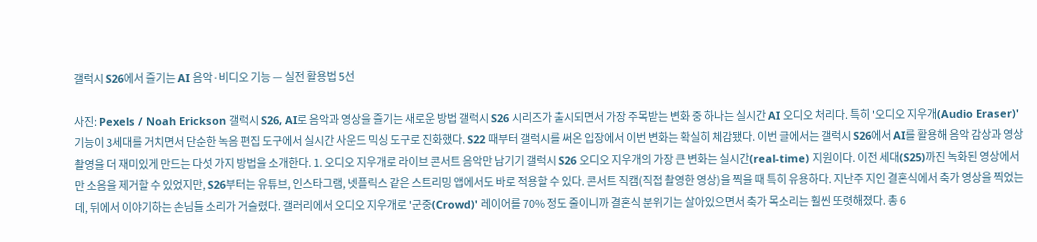갤럭시 S26에서 즐기는 AI 음악·비디오 기능 — 실전 활용법 5선

사진: Pexels / Noah Erickson 갤럭시 S26, AI로 음악과 영상을 즐기는 새로운 방법 갤럭시 S26 시리즈가 출시되면서 가장 주목받는 변화 중 하나는 실시간 AI 오디오 처리다. 특히 '오디오 지우개(Audio Eraser)' 기능이 3세대를 거치면서 단순한 녹음 편집 도구에서 실시간 사운드 믹싱 도구로 진화했다. S22 때부터 갤럭시를 써온 입장에서 이번 변화는 확실히 체감됐다. 이번 글에서는 갤럭시 S26에서 AI를 활용해 음악 감상과 영상 촬영을 더 재미있게 만드는 다섯 가지 방법을 소개한다. 1. 오디오 지우개로 라이브 콘서트 음악만 남기기 갤럭시 S26 오디오 지우개의 가장 큰 변화는 실시간(real-time) 지원이다. 이전 세대(S25)까진 녹화된 영상에서만 소음을 제거할 수 있었지만, S26부터는 유튜브, 인스타그램, 넷플릭스 같은 스트리밍 앱에서도 바로 적용할 수 있다. 콘서트 직캠(직접 촬영한 영상)을 찍을 때 특히 유용하다. 지난주 지인 결혼식에서 축가 영상을 찍었는데, 뒤에서 이야기하는 손님들 소리가 거슬렸다. 갤러리에서 오디오 지우개로 '군중(Crowd)' 레이어를 70% 정도 줄이니까 결혼식 분위기는 살아있으면서 축가 목소리는 훨씬 또렷해졌다. 총 6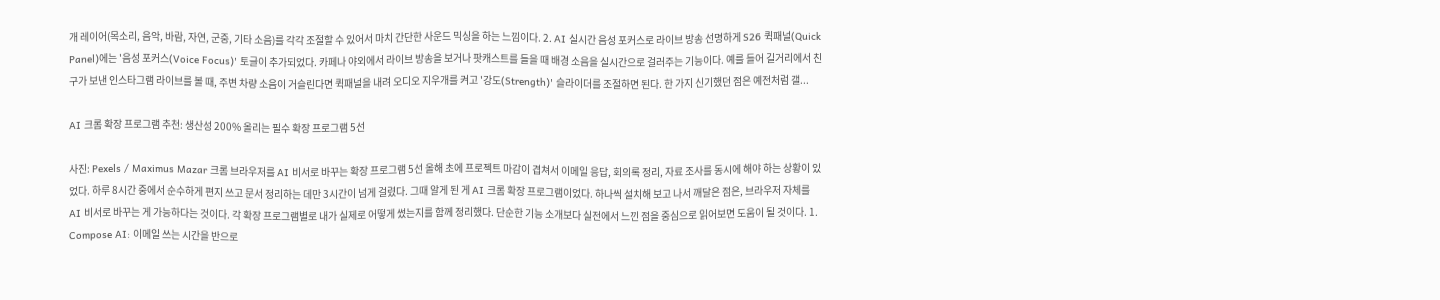개 레이어(목소리, 음악, 바람, 자연, 군중, 기타 소음)를 각각 조절할 수 있어서 마치 간단한 사운드 믹싱을 하는 느낌이다. 2. AI 실시간 음성 포커스로 라이브 방송 선명하게 S26 퀵패널(Quick Panel)에는 '음성 포커스(Voice Focus)' 토글이 추가되었다. 카페나 야외에서 라이브 방송을 보거나 팟캐스트를 들을 때 배경 소음을 실시간으로 걸러주는 기능이다. 예를 들어 길거리에서 친구가 보낸 인스타그램 라이브를 볼 때, 주변 차량 소음이 거슬린다면 퀵패널을 내려 오디오 지우개를 켜고 '강도(Strength)' 슬라이더를 조절하면 된다. 한 가지 신기했던 점은 예전처럼 갤...

AI 크롬 확장 프로그램 추천: 생산성 200% 올리는 필수 확장 프로그램 5선

사진: Pexels / Maximus Mazar 크롬 브라우저를 AI 비서로 바꾸는 확장 프로그램 5선 올해 초에 프로젝트 마감이 겹쳐서 이메일 응답, 회의록 정리, 자료 조사를 동시에 해야 하는 상황이 있었다. 하루 8시간 중에서 순수하게 편지 쓰고 문서 정리하는 데만 3시간이 넘게 걸렸다. 그때 알게 된 게 AI 크롬 확장 프로그램이었다. 하나씩 설치해 보고 나서 깨달은 점은, 브라우저 자체를 AI 비서로 바꾸는 게 가능하다는 것이다. 각 확장 프로그램별로 내가 실제로 어떻게 썼는지를 함께 정리했다. 단순한 기능 소개보다 실전에서 느낀 점을 중심으로 읽어보면 도움이 될 것이다. 1. Compose AI: 이메일 쓰는 시간을 반으로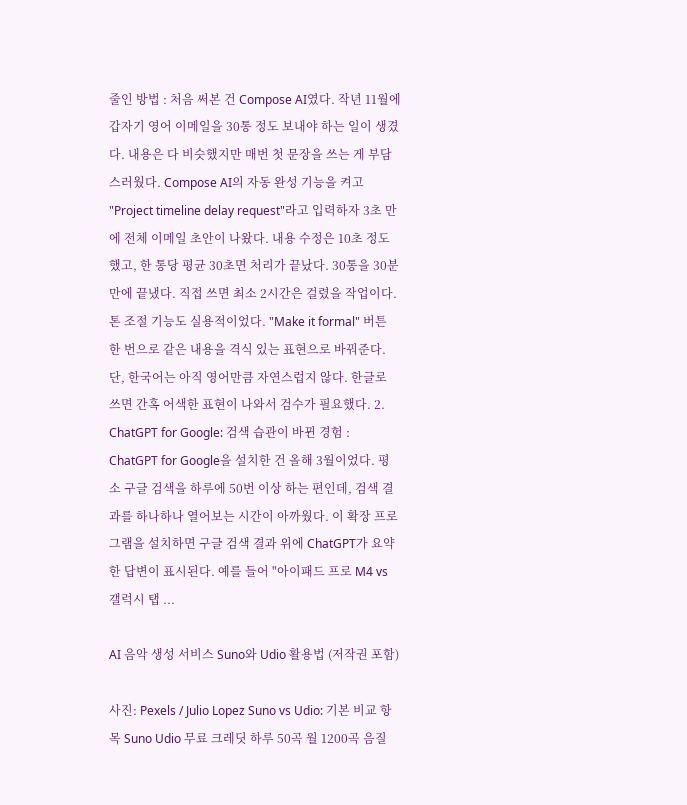줄인 방법 : 처음 써본 건 Compose AI였다. 작년 11월에 갑자기 영어 이메일을 30통 정도 보내야 하는 일이 생겼다. 내용은 다 비슷했지만 매번 첫 문장을 쓰는 게 부담스러웠다. Compose AI의 자동 완성 기능을 켜고 "Project timeline delay request"라고 입력하자 3초 만에 전체 이메일 초안이 나왔다. 내용 수정은 10초 정도 했고, 한 통당 평균 30초면 처리가 끝났다. 30통을 30분 만에 끝냈다. 직접 쓰면 최소 2시간은 걸렸을 작업이다. 톤 조절 기능도 실용적이었다. "Make it formal" 버튼 한 번으로 같은 내용을 격식 있는 표현으로 바꿔준다. 단, 한국어는 아직 영어만큼 자연스럽지 않다. 한글로 쓰면 간혹 어색한 표현이 나와서 검수가 필요했다. 2. ChatGPT for Google: 검색 습관이 바뀐 경험 : ChatGPT for Google을 설치한 건 올해 3월이었다. 평소 구글 검색을 하루에 50번 이상 하는 편인데, 검색 결과를 하나하나 열어보는 시간이 아까웠다. 이 확장 프로그램을 설치하면 구글 검색 결과 위에 ChatGPT가 요약한 답변이 표시된다. 예를 들어 "아이패드 프로 M4 vs 갤럭시 탭 ...

AI 음악 생성 서비스 Suno와 Udio 활용법 (저작권 포함)

사진: Pexels / Julio Lopez Suno vs Udio: 기본 비교 항목 Suno Udio 무료 크레딧 하루 50곡 월 1200곡 음질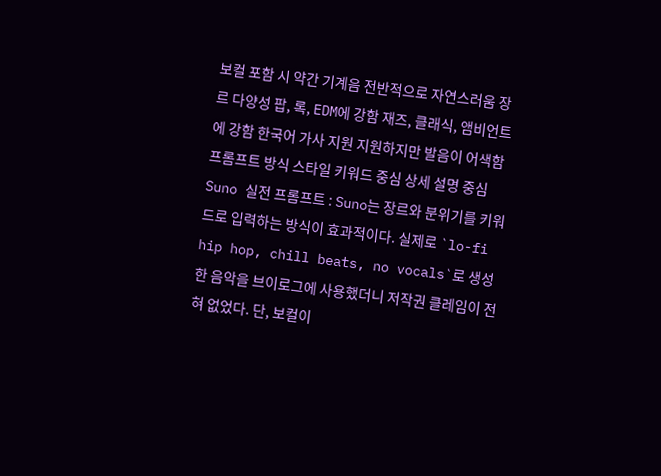보컬 포함 시 약간 기계음 전반적으로 자연스러움 장르 다양성 팝, 록, EDM에 강함 재즈, 클래식, 앰비언트에 강함 한국어 가사 지원 지원하지만 발음이 어색함 프롬프트 방식 스타일 키워드 중심 상세 설명 중심 Suno 실전 프롬프트 : Suno는 장르와 분위기를 키워드로 입력하는 방식이 효과적이다. 실제로 `lo-fi hip hop, chill beats, no vocals`로 생성한 음악을 브이로그에 사용했더니 저작권 클레임이 전혀 없었다. 단, 보컬이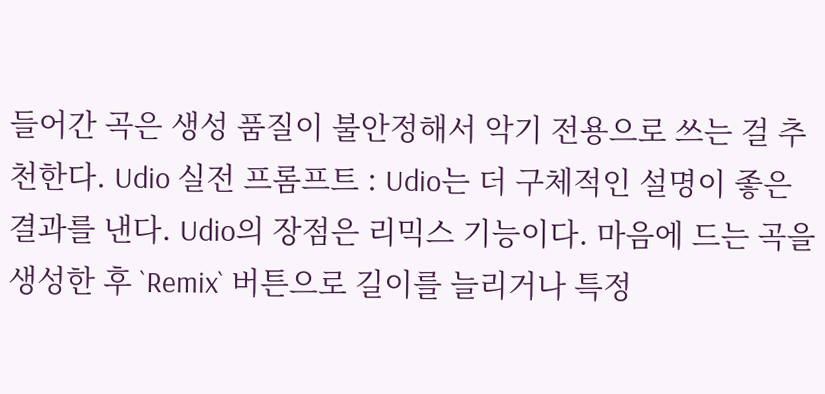들어간 곡은 생성 품질이 불안정해서 악기 전용으로 쓰는 걸 추천한다. Udio 실전 프롬프트 : Udio는 더 구체적인 설명이 좋은 결과를 낸다. Udio의 장점은 리믹스 기능이다. 마음에 드는 곡을 생성한 후 `Remix` 버튼으로 길이를 늘리거나 특정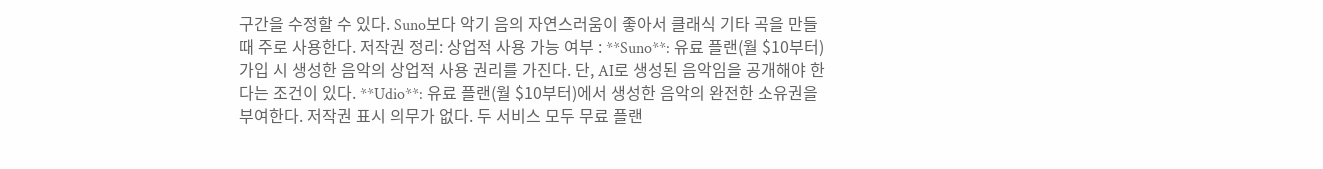구간을 수정할 수 있다. Suno보다 악기 음의 자연스러움이 좋아서 클래식 기타 곡을 만들 때 주로 사용한다. 저작권 정리: 상업적 사용 가능 여부 : **Suno**: 유료 플랜(월 $10부터) 가입 시 생성한 음악의 상업적 사용 권리를 가진다. 단, AI로 생성된 음악임을 공개해야 한다는 조건이 있다. **Udio**: 유료 플랜(월 $10부터)에서 생성한 음악의 완전한 소유권을 부여한다. 저작권 표시 의무가 없다. 두 서비스 모두 무료 플랜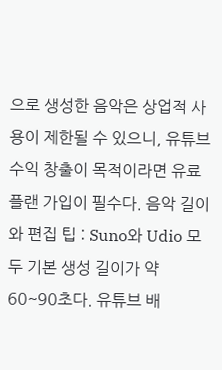으로 생성한 음악은 상업적 사용이 제한될 수 있으니, 유튜브 수익 창출이 목적이라면 유료 플랜 가입이 필수다. 음악 길이와 편집 팁 : Suno와 Udio 모두 기본 생성 길이가 약 60~90초다. 유튜브 배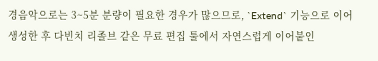경음악으로는 3~5분 분량이 필요한 경우가 많으므로, `Extend` 기능으로 이어 생성한 후 다빈치 리졸브 같은 무료 편집 툴에서 자연스럽게 이어붙인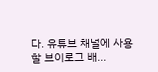다. 유튜브 채널에 사용할 브이로그 배...